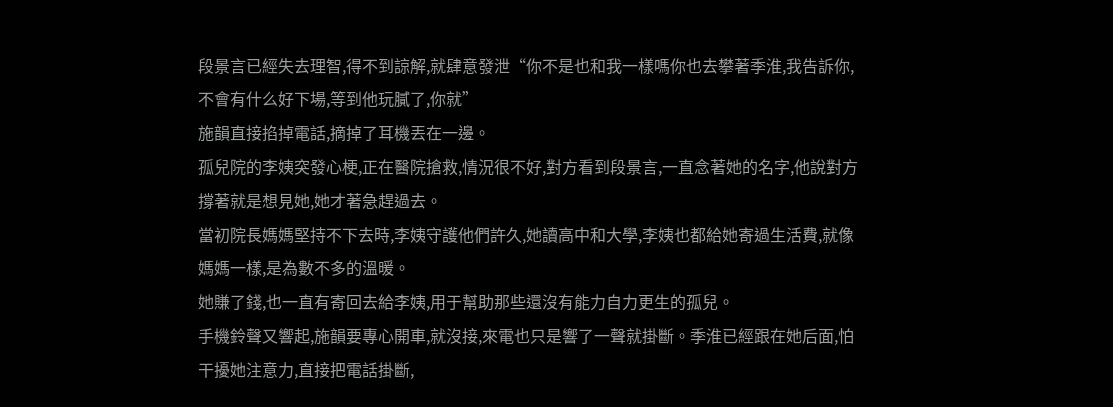段景言已經失去理智,得不到諒解,就肆意發泄“你不是也和我一樣嗎你也去攀著季淮,我告訴你,不會有什么好下場,等到他玩膩了,你就”
施韻直接掐掉電話,摘掉了耳機丟在一邊。
孤兒院的李姨突發心梗,正在醫院搶救,情況很不好,對方看到段景言,一直念著她的名字,他說對方撐著就是想見她,她才著急趕過去。
當初院長媽媽堅持不下去時,李姨守護他們許久,她讀高中和大學,李姨也都給她寄過生活費,就像媽媽一樣,是為數不多的溫暖。
她賺了錢,也一直有寄回去給李姨,用于幫助那些還沒有能力自力更生的孤兒。
手機鈴聲又響起,施韻要專心開車,就沒接,來電也只是響了一聲就掛斷。季淮已經跟在她后面,怕干擾她注意力,直接把電話掛斷,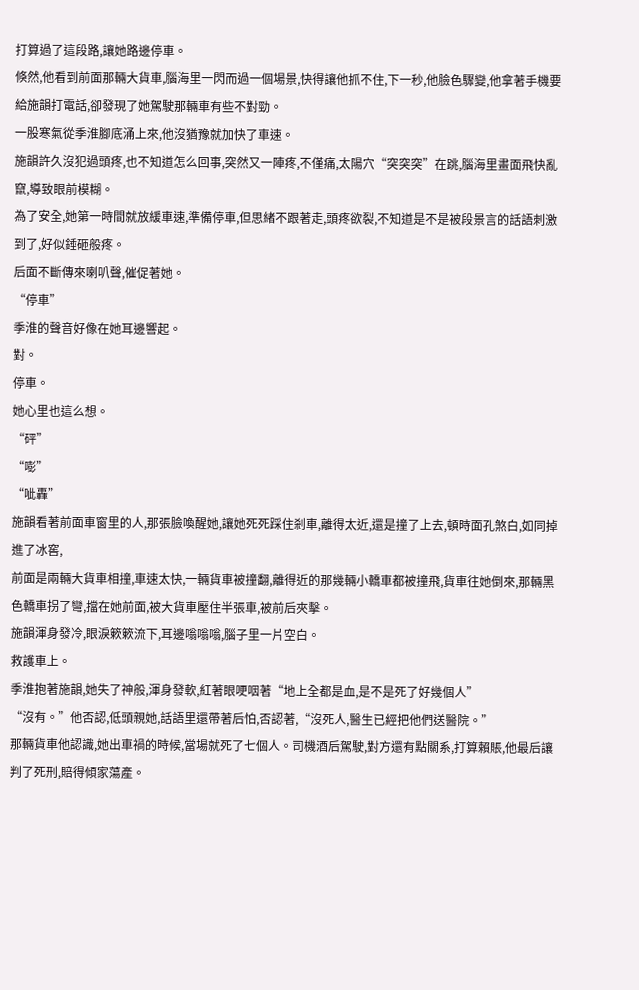打算過了這段路,讓她路邊停車。
倏然,他看到前面那輛大貨車,腦海里一閃而過一個場景,快得讓他抓不住,下一秒,他臉色驟變,他拿著手機要給施韻打電話,卻發現了她駕駛那輛車有些不對勁。
一股寒氣從季淮腳底涌上來,他沒猶豫就加快了車速。
施韻許久沒犯過頭疼,也不知道怎么回事,突然又一陣疼,不僅痛,太陽穴“突突突”在跳,腦海里畫面飛快亂竄,導致眼前模糊。
為了安全,她第一時間就放緩車速,準備停車,但思緒不跟著走,頭疼欲裂,不知道是不是被段景言的話語刺激到了,好似錘砸般疼。
后面不斷傳來喇叭聲,催促著她。
“停車”
季淮的聲音好像在她耳邊響起。
對。
停車。
她心里也這么想。
“砰”
“嘭”
“呲轟”
施韻看著前面車窗里的人,那張臉喚醒她,讓她死死踩住剎車,離得太近,還是撞了上去,頓時面孔煞白,如同掉進了冰窖,
前面是兩輛大貨車相撞,車速太快,一輛貨車被撞翻,離得近的那幾輛小轎車都被撞飛,貨車往她倒來,那輛黑色轎車拐了彎,擋在她前面,被大貨車壓住半張車,被前后夾擊。
施韻渾身發冷,眼淚簌簌流下,耳邊嗡嗡嗡,腦子里一片空白。
救護車上。
季淮抱著施韻,她失了神般,渾身發軟,紅著眼哽咽著“地上全都是血,是不是死了好幾個人”
“沒有。”他否認,低頭親她,話語里還帶著后怕,否認著,“沒死人,醫生已經把他們送醫院。”
那輛貨車他認識,她出車禍的時候,當場就死了七個人。司機酒后駕駛,對方還有點關系,打算賴賬,他最后讓判了死刑,賠得傾家蕩產。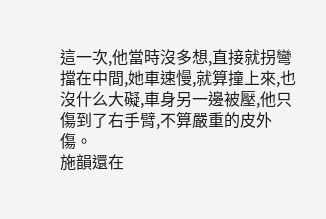這一次,他當時沒多想,直接就拐彎擋在中間,她車速慢,就算撞上來,也沒什么大礙,車身另一邊被壓,他只傷到了右手臂,不算嚴重的皮外傷。
施韻還在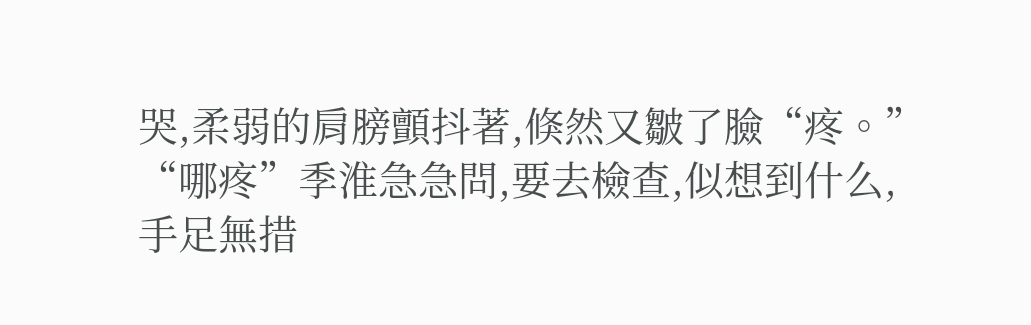哭,柔弱的肩膀顫抖著,倏然又皺了臉“疼。”
“哪疼”季淮急急問,要去檢查,似想到什么,手足無措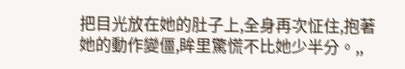把目光放在她的肚子上,全身再次怔住,抱著她的動作變僵,眸里驚慌不比她少半分。,,